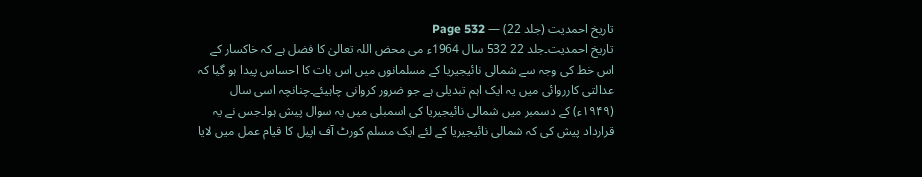تاریخ احمدیت (جلد 22) — Page 532
تاریخ احمدیت۔جلد 22 532 سال 1964ء می محض اللہ تعالیٰ کا فضل ہے کہ خاکسار کے اس خط کی وجہ سے شمالی نائیجیریا کے مسلمانوں میں اس بات کا احساس پیدا ہو گیا کہ عدالتی کارروائی میں یہ ایک اہم تبدیلی ہے جو ضرور کروانی چاہیئے۔چنانچہ اسی سال (۱۹۴۹ء) کے دسمبر میں شمالی نائیجیریا کی اسمبلی میں یہ سوال پیش ہوا۔جس نے یہ قرارداد پیش کی کہ شمالی نائیجیریا کے لئے ایک مسلم کورٹ آف اپیل کا قیام عمل میں لایا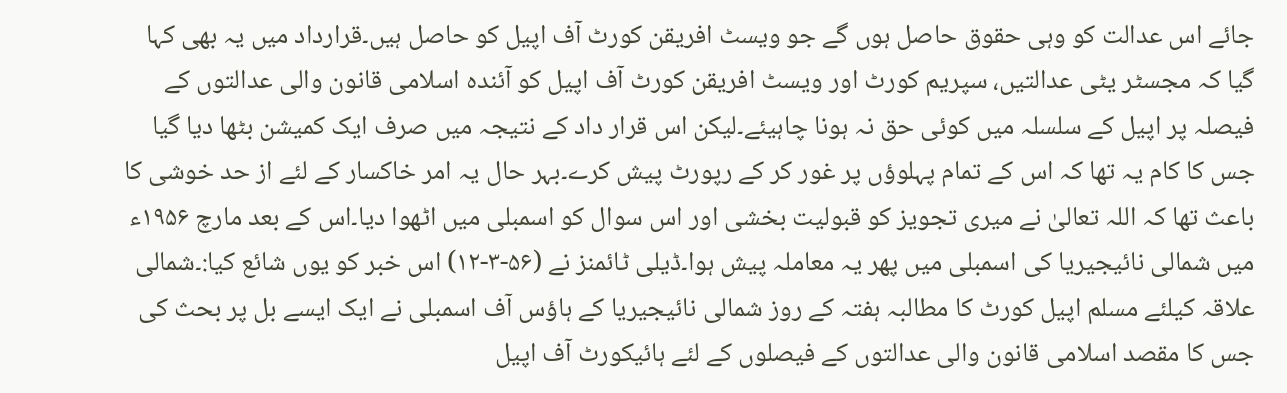جائے اس عدالت کو وہی حقوق حاصل ہوں گے جو ویسٹ افریقن کورٹ آف اپیل کو حاصل ہیں۔قرارداد میں یہ بھی کہا گیا کہ مجسٹر یٹی عدالتیں، سپریم کورٹ اور ویسٹ افریقن کورٹ آف اپیل کو آئندہ اسلامی قانون والی عدالتوں کے فیصلہ پر اپیل کے سلسلہ میں کوئی حق نہ ہونا چاہیئے۔لیکن اس قرار داد کے نتیجہ میں صرف ایک کمیشن بٹھا دیا گیا جس کا کام یہ تھا کہ اس کے تمام پہلوؤں پر غور کر کے رپورٹ پیش کرے۔بہر حال یہ امر خاکسار کے لئے از حد خوشی کا باعث تھا کہ اللہ تعالیٰ نے میری تجویز کو قبولیت بخشی اور اس سوال کو اسمبلی میں اٹھوا دیا۔اس کے بعد مارچ ۱۹۵۶ء میں شمالی نائیجیریا کی اسمبلی میں پھر یہ معاملہ پیش ہوا۔ڈیلی ٹائمنز نے (۵۶-۳-۱۲) اس خبر کو یوں شائع کیا:۔شمالی علاقہ کیلئے مسلم اپیل کورٹ کا مطالبہ ہفتہ کے روز شمالی نائیجیریا کے ہاؤس آف اسمبلی نے ایک ایسے بل پر بحث کی جس کا مقصد اسلامی قانون والی عدالتوں کے فیصلوں کے لئے ہائیکورٹ آف اپیل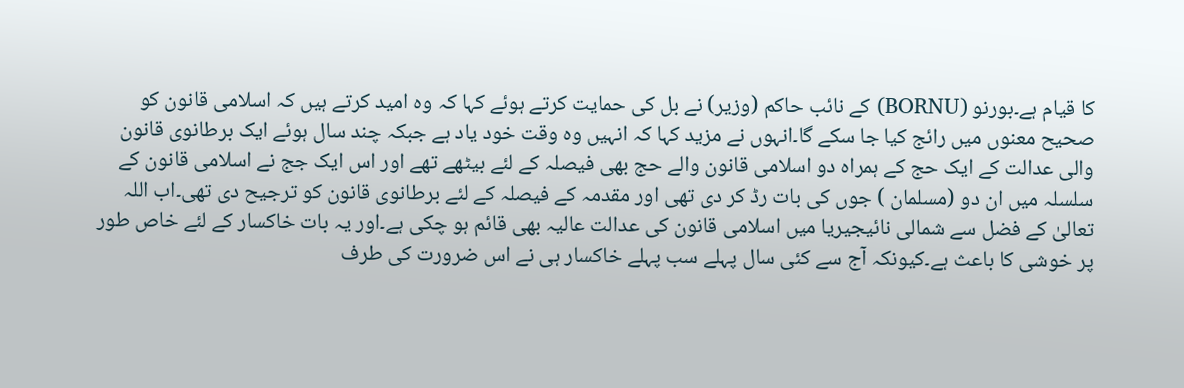کا قیام ہے۔بورنو (BORNU) کے نائب حاکم (وزیر) نے بل کی حمایت کرتے ہوئے کہا کہ وہ امید کرتے ہیں کہ اسلامی قانون کو صحیح معنوں میں رائج کیا جا سکے گا۔انہوں نے مزید کہا کہ انہیں وہ وقت خود یاد ہے جبکہ چند سال ہوئے ایک برطانوی قانون والی عدالت کے ایک حج کے ہمراہ دو اسلامی قانون والے حج بھی فیصلہ کے لئے بیٹھے تھے اور اس ایک جج نے اسلامی قانون کے سلسلہ میں ان دو (مسلمان ) جوں کی بات رڈ کر دی تھی اور مقدمہ کے فیصلہ کے لئے برطانوی قانون کو ترجیح دی تھی۔اب اللہ تعالیٰ کے فضل سے شمالی نائیجیریا میں اسلامی قانون کی عدالت عالیہ بھی قائم ہو چکی ہے۔اور یہ بات خاکسار کے لئے خاص طور پر خوشی کا باعث ہے۔کیونکہ آج سے کئی سال پہلے سب پہلے خاکسار ہی نے اس ضرورت کی طرف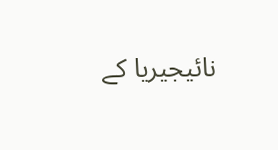نائیجیریا کے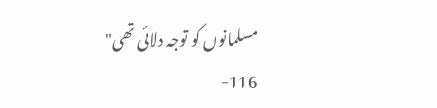مسلمانوں کو توجہ دلائی تھی" 116-